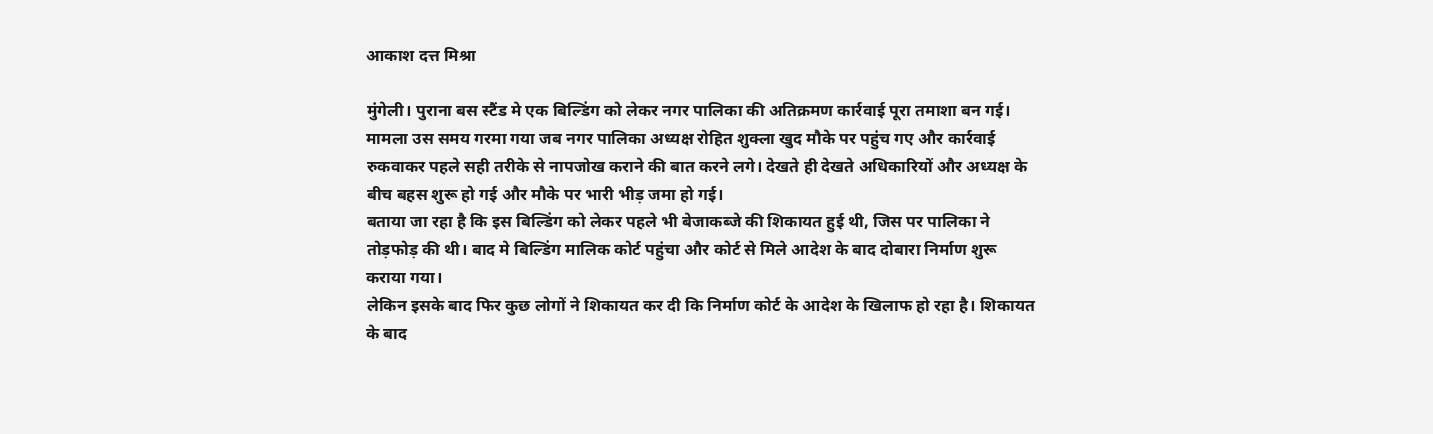आकाश दत्त मिश्रा

मुंगेली। पुराना बस स्टैंड मे एक बिल्डिंग को लेकर नगर पालिका की अतिक्रमण कार्रवाई पूरा तमाशा बन गई। मामला उस समय गरमा गया जब नगर पालिका अध्यक्ष रोहित शुक्ला खुद मौके पर पहुंच गए और कार्रवाई रुकवाकर पहले सही तरीके से नापजोख कराने की बात करने लगे। देखते ही देखते अधिकारियों और अध्यक्ष के बीच बहस शुरू हो गई और मौके पर भारी भीड़ जमा हो गई।
बताया जा रहा है कि इस बिल्डिंग को लेकर पहले भी बेजाकब्जे की शिकायत हुई थी, जिस पर पालिका ने तोड़फोड़ की थी। बाद मे बिल्डिंग मालिक कोर्ट पहुंचा और कोर्ट से मिले आदेश के बाद दोबारा निर्माण शुरू कराया गया।
लेकिन इसके बाद फिर कुछ लोगों ने शिकायत कर दी कि निर्माण कोर्ट के आदेश के खिलाफ हो रहा है। शिकायत के बाद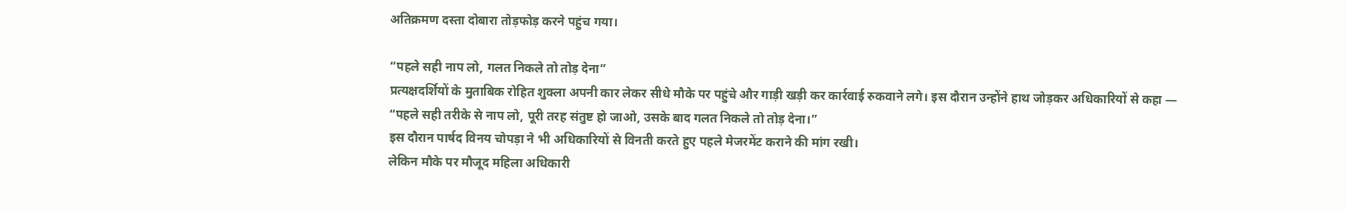अतिक्रमण दस्ता दोबारा तोड़फोड़ करने पहुंच गया।

“पहले सही नाप लो, गलत निकले तो तोड़ देना”
प्रत्यक्षदर्शियों के मुताबिक रोहित शुक्ला अपनी कार लेकर सीधे मौके पर पहुंचे और गाड़ी खड़ी कर कार्रवाई रुकवाने लगे। इस दौरान उन्होंने हाथ जोड़कर अधिकारियों से कहा —
“पहले सही तरीके से नाप लो, पूरी तरह संतुष्ट हो जाओ, उसके बाद गलत निकले तो तोड़ देना।”
इस दौरान पार्षद विनय चोपड़ा ने भी अधिकारियों से विनती करते हुए पहले मेजरमेंट कराने की मांग रखी।
लेकिन मौके पर मौजूद महिला अधिकारी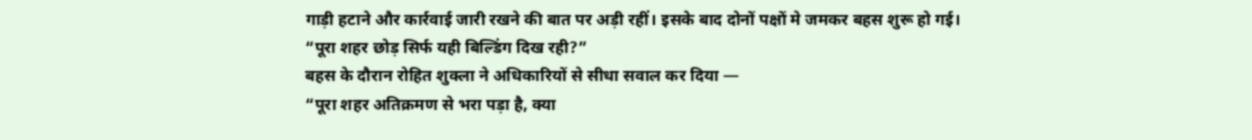गाड़ी हटाने और कार्रवाई जारी रखने की बात पर अड़ी रहीं। इसके बाद दोनों पक्षों मे जमकर बहस शुरू हो गई।
“पूरा शहर छोड़ सिर्फ यही बिल्डिंग दिख रही?”
बहस के दौरान रोहित शुक्ला ने अधिकारियों से सीधा सवाल कर दिया —
“पूरा शहर अतिक्रमण से भरा पड़ा है, क्या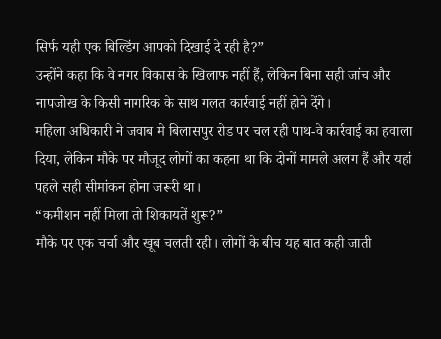सिर्फ यही एक बिल्डिंग आपको दिखाई दे रही है?”
उन्होंने कहा कि वे नगर विकास के खिलाफ नहीं हैं, लेकिन बिना सही जांच और नापजोख के किसी नागरिक के साथ गलत कार्रवाई नहीं होने देंगे।
महिला अधिकारी ने जवाब मे बिलासपुर रोड पर चल रही पाथ-वे कार्रवाई का हवाला दिया, लेकिन मौके पर मौजूद लोगों का कहना था कि दोनों मामले अलग हैं और यहां पहले सही सीमांकन होना जरूरी था।
“कमीशन नहीं मिला तो शिकायतें शुरू?”
मौके पर एक चर्चा और खूब चलती रही। लोगों के बीच यह बात कही जाती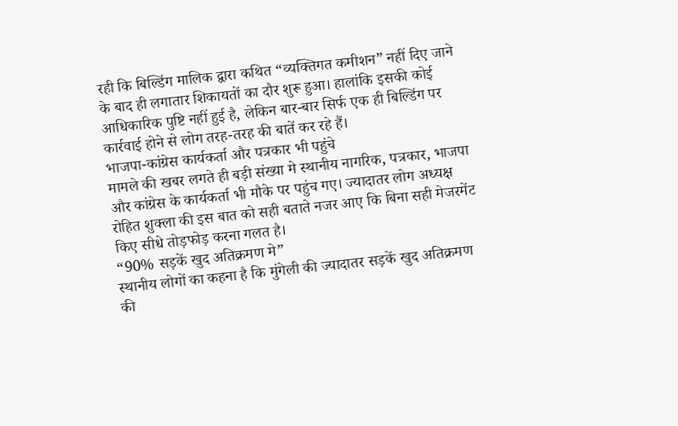रही कि बिल्डिंग मालिक द्वारा कथित “व्यक्तिगत कमीशन” नहीं दिए जाने के बाद ही लगातार शिकायतों का दौर शुरू हुआ। हालांकि इसकी कोई आधिकारिक पुष्टि नहीं हुई है, लेकिन बार-बार सिर्फ एक ही बिल्डिंग पर कार्रवाई होने से लोग तरह-तरह की बातें कर रहे हैं।
भाजपा-कांग्रेस कार्यकर्ता और पत्रकार भी पहुंचे
मामले की खबर लगते ही बड़ी संख्या मे स्थानीय नागरिक, पत्रकार, भाजपा और कांग्रेस के कार्यकर्ता भी मौके पर पहुंच गए। ज्यादातर लोग अध्यक्ष रोहित शुक्ला की इस बात को सही बताते नजर आए कि बिना सही मेजरमेंट किए सीधे तोड़फोड़ करना गलत है।
“90% सड़कें खुद अतिक्रमण मे”
स्थानीय लोगों का कहना है कि मुंगेली की ज्यादातर सड़कें खुद अतिक्रमण की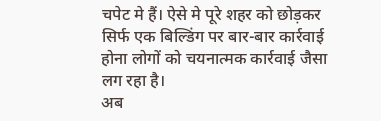चपेट मे हैं। ऐसे मे पूरे शहर को छोड़कर सिर्फ एक बिल्डिंग पर बार-बार कार्रवाई होना लोगों को चयनात्मक कार्रवाई जैसा लग रहा है।
अब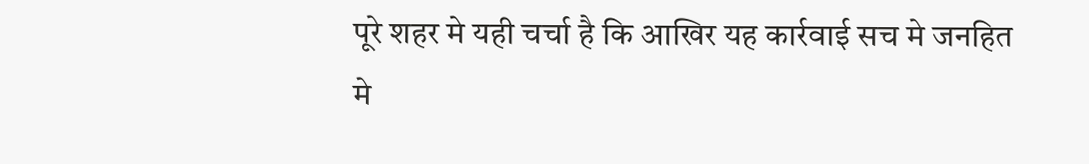पूरे शहर मे यही चर्चा है कि आखिर यह कार्रवाई सच मे जनहित मे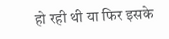हो रही थी या फिर इसके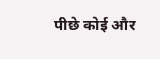पीछे कोई और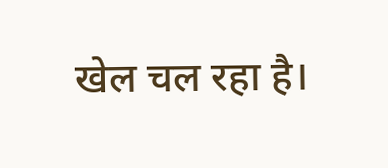खेल चल रहा है।